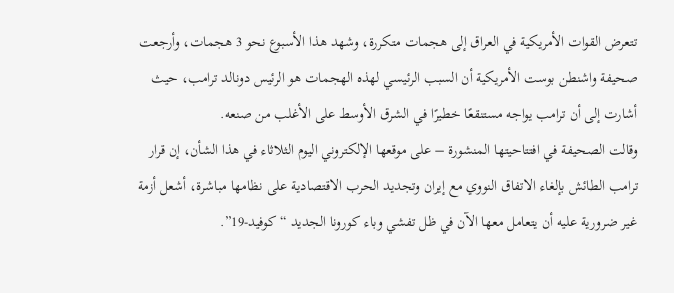تتعرض القوات الأمريكية في العراق إلى هجمات متكررة، وشهد هذا الأسبوع نحو 3 هجمات، وأرجعت صحيفة واشنطن بوست الأمريكية أن السبب الرئيسي لهذه الهجمات هو الرئيس دونالد ترامب، حيث أشارت إلى أن ترامب يواجه مستنقعًا خطيرًا في الشرق الأوسط على الأغلب من صنعه.
وقالت الصحيفة في افتتاحيتها المنشورة – على موقعها الإلكتروني اليوم الثلاثاء في هذا الشأن، إن قرار ترامب الطائش بإلغاء الاتفاق النووي مع إيران وتجديد الحرب الاقتصادية على نظامها مباشرة، أشعل أزمة غير ضرورية عليه أن يتعامل معها الآن في ظل تفشي وباء كورونا الجديد “كوفيد-19”.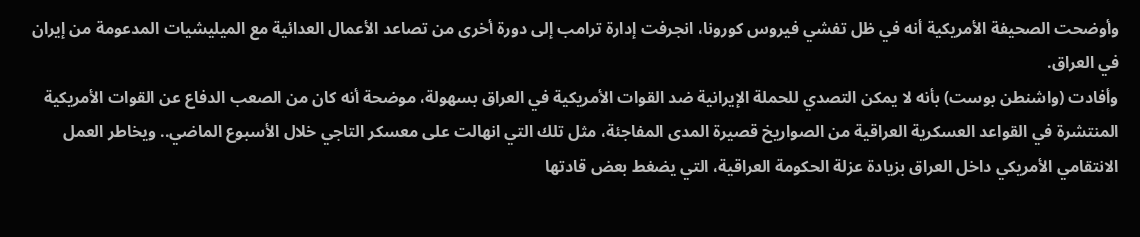وأوضحت الصحيفة الأمريكية أنه في ظل تفشي فيروس كورونا، انجرفت إدارة ترامب إلى دورة أخرى من تصاعد الأعمال العدائية مع الميليشيات المدعومة من إيران في العراق.
وأفادت (واشنطن بوست) بأنه لا يمكن التصدي للحملة الإيرانية ضد القوات الأمريكية في العراق بسهولة، موضحة أنه كان من الصعب الدفاع عن القوات الأمريكية المنتشرة في القواعد العسكرية العراقية من الصواريخ قصيرة المدى المفاجئة، مثل تلك التي انهالت على معسكر التاجي خلال الأسبوع الماضي.. ويخاطر العمل الانتقامي الأمريكي داخل العراق بزيادة عزلة الحكومة العراقية، التي يضغط بعض قادتها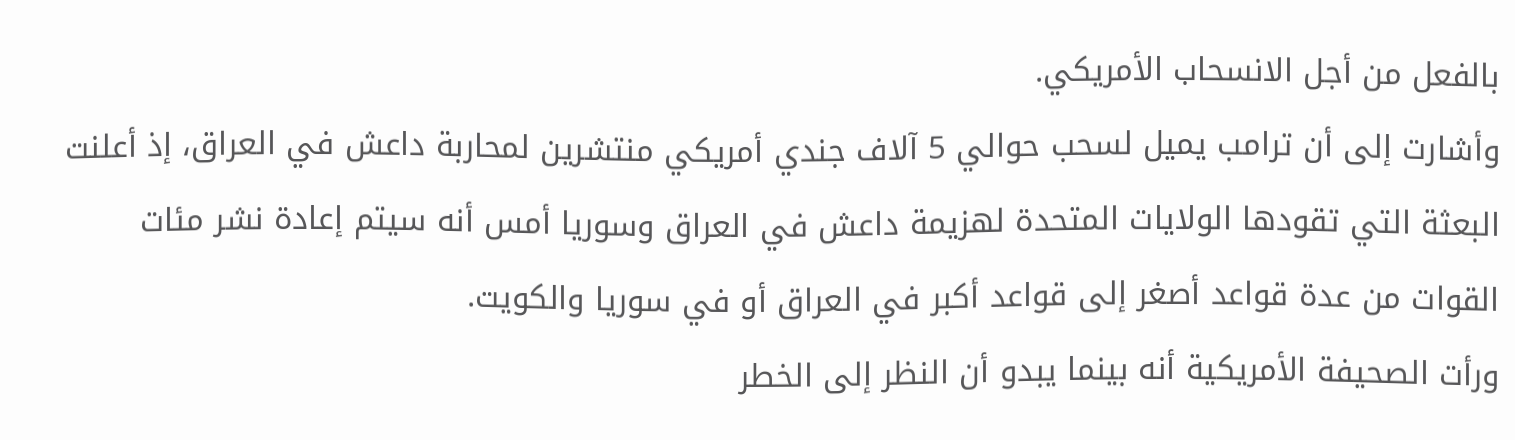بالفعل من أجل الانسحاب الأمريكي.
وأشارت إلى أن ترامب يميل لسحب حوالي 5 آلاف جندي أمريكي منتشرين لمحاربة داعش في العراق، إذ أعلنت البعثة التي تقودها الولايات المتحدة لهزيمة داعش في العراق وسوريا أمس أنه سيتم إعادة نشر مئات القوات من عدة قواعد أصغر إلى قواعد أكبر في العراق أو في سوريا والكويت.
ورأت الصحيفة الأمريكية أنه بينما يبدو أن النظر إلى الخطر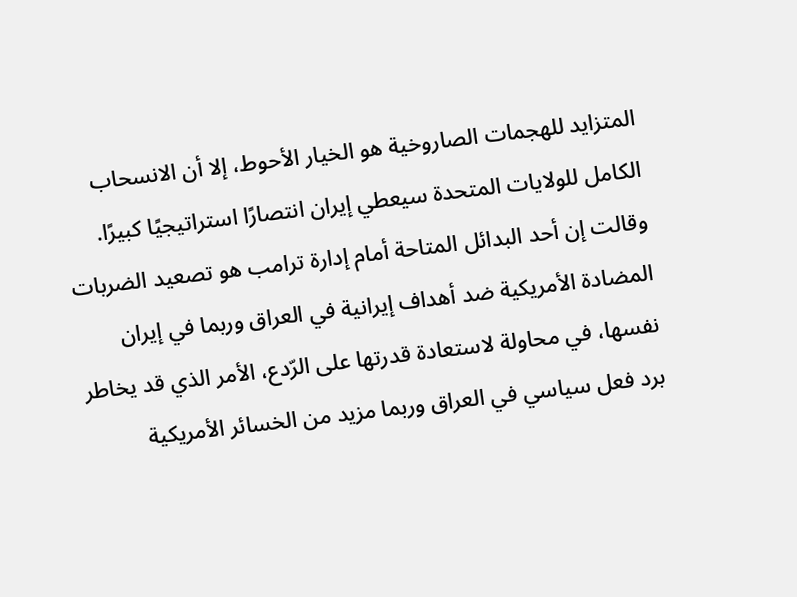المتزايد للهجمات الصاروخية هو الخيار الأحوط، إلا أن الانسحاب الكامل للولايات المتحدة سيعطي إيران انتصارًا استراتيجيًا كبيرًا.
وقالت إن أحد البدائل المتاحة أمام إدارة ترامب هو تصعيد الضربات المضادة الأمريكية ضد أهداف إيرانية في العراق وربما في إيران نفسها، في محاولة لاستعادة قدرتها على الرّدع، الأمر الذي قد يخاطر برد فعل سياسي في العراق وربما مزيد من الخسائر الأمريكية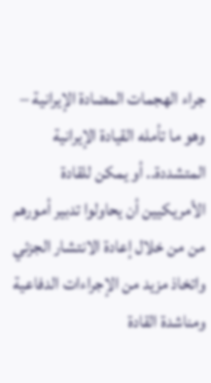جراء الهجمات المضادة الإيرانية – وهو ما تأمله القيادة الإيرانية المتشددة.. أو يمكن للقادة الأمريكيين أن يحاولوا تدبير أمورهم من من خلال إعادة الانتشار الجزئي واتخاذ مزيد من الإجراءات الدفاعية ومناشدة القادة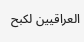العراقيين لكبح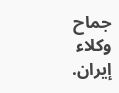جماح وكلاء إيران.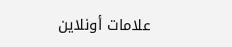علامات أونلاين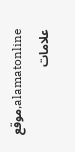alamatonline,موقع علامات